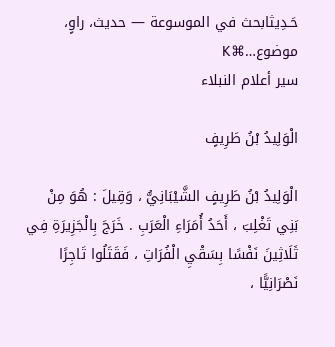حَـدِيثابحث في الموسوعة — حديث، راوٍ، موضوع…⌘K
سير أعلام النبلاء

الْوَلِيدُ بْنُ طَرِيفٍ

الْوَلِيدُ بْنُ طَرِيفٍ الشَّيْبَانِيُّ ، وَقِيلَ : هُوَ مِنْ بَنِي تَغْلِبَ ، أَحَدُ أُمَرَاءِ الْعَرَبِ . خَرَجَ بِالْجَزِيرَةِ فِي ثَلَاثِينَ نَفْسًا بِسَقْيِ الْفُرَاتِ ، فَقَتَلُوا تَاجِرًا نَصْرَانِيًّا ،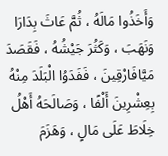وَأَخَذُوا مَالَهُ ، ثُمَّ عَاثَ بِدَارَا وَنَهَبَ ، وَكَثُرَ جَيْشُهُ ، فَقَصَدَ مَيَّافَارْقِينَ ، فَفَدَوُا الْبَلَدَ مِنْهُ بِعِشْرِينَ أَلْفًا ، وَصَالَحَهُ أَهْلُ خِلَاطَ عَلَى مَالٍ ، وَهَزَمَ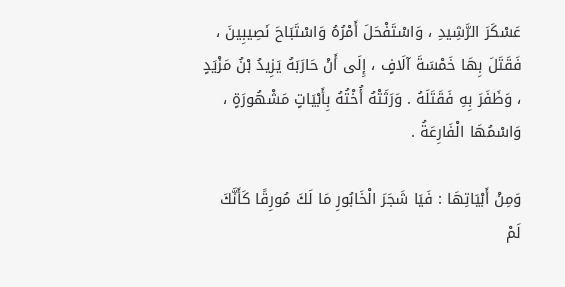عَسْكَرَ الرَّشِيدِ ، وَاسْتَفْحَلَ أَمْرُهُ وَاسْتَبَاحَ نَصِيبِينَ ، فَقَتَلَ بِهَا خَمْسَةَ آلَافٍ ، إِلَى أَنْ حَارَبَهُ يَزِيدُ بْنُ مَزْيَدٍ ، وَظَفَرَ بِهِ فَقَتَلَهُ . وَرَثَتْهُ أُخْتُهُ بِأَبْيَاتٍ مَشْهُورَةٍ ، وَاسْمُهَا الْفَارِعَةُ .

وَمِنْ أَبْيَاتِهَا : فَيَا شَجَرَ الْخَابُورِ مَا لَكَ مُورِقًا كَأَنَّكَ لَمْ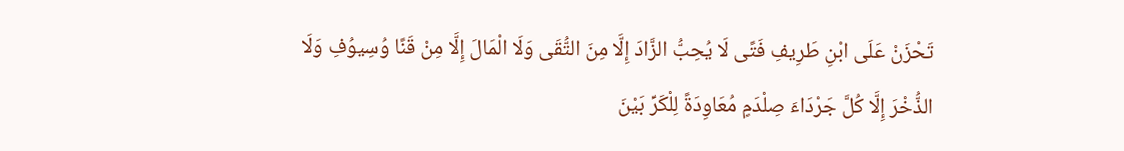تَحْزَنْ عَلَى ابْنِ طَرِيفِ فَتًى لَا يُحِبُّ الزَّادَ إِلَّا مِنَ التُّقَى وَلَا الْمَالَ إِلَّا مِنْ قَنًا وُسِيوُفِ وَلَا الذُّخْرَ إِلَّا كُلَّ جَرْدَاءَ صِلْدَمٍ مُعَاوِدَةً لِلْكَرِّ بَيْنَ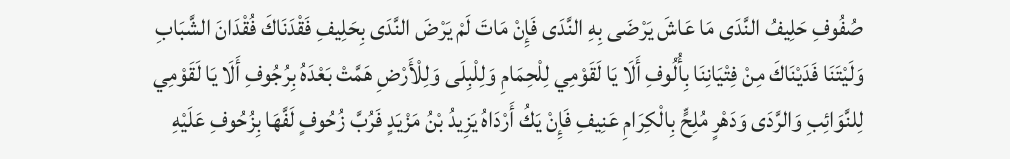صُفُوفِ حَلِيفُ النَّدَى مَا عَاشَ يَرْضَى بِهِ النَّدَى فَإِنْ مَاتَ لَمْ يَرْضَ النَّدَى بِحَلِيفِ فَقْدَنَاكَ فُقْدَانَ الشَّبَابِ وَلَيْتَنَا فَدَيْنَاكَ مِنْ فِتْيَانِنَا بِأُلُوفِ أَلَا يَا لَقَوْمِي لِلْحِمَامِ وَلِلْبِلَى وَلِلْأَرْضِ هَمَّتْ بَعْدَهُ بِرُجُوفِ أَلَا يَا لَقَوْمِي لِلنَّوَائِبِ وَالرَّدَى وَدَهْرٍ مُلِحٍّ بِالْكِرَامِ عَنِيفِ فَإِنْ يَكُ أَرْدَاهُ يَزِيدُ بْنُ مَزْيَدٍ فَرُبَّ زُحُوفٍ لَفَّهَا بِزُحُوفِ عَلَيْهِ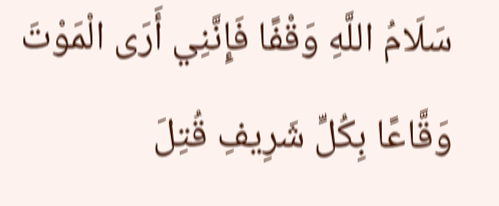سَلَامُ اللَّهِ وَقْفًا فَإِنَّنِي أَرَى الْمَوْتَ وَقَّاعًا بِكُلِّ شَرِيفِ قُتِلَ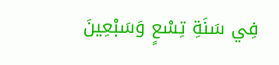فِي سَنَةِ تِسْعٍ وَسَبْعِينَ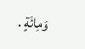وَمِائَةٍ .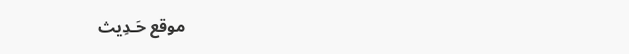موقع حَـدِيث